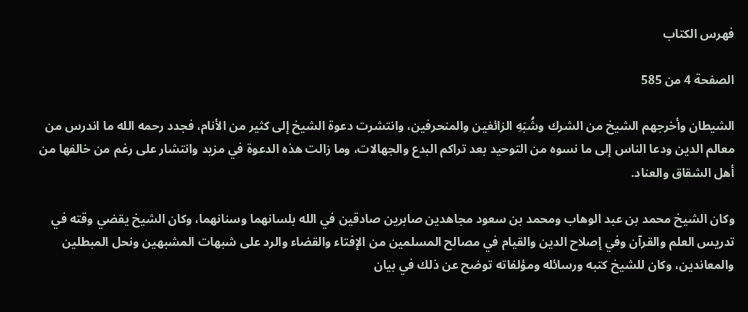فهرس الكتاب

الصفحة 4 من 585

الشيطان وأخرجهم الشيخ من الشرك وشُبَهِ الزائغين والمنحرفين، وانتشرت دعوة الشيخ إلى كثير من الأنام، فجدد رحمه الله ما اندرس من معالم الدين ودعا الناس إلى ما نسوه من التوحيد بعد تراكم البدع والجهالات، وما زالت هذه الدعوة في مزيد وانتشار على رغم من خالفها من أهل الشقاق والعناد.

وكان الشيخ محمد بن عبد الوهاب ومحمد بن سعود مجاهدين صابرين صادقين في الله بلسانهما وسنانهما، وكان الشيخ يقضي وقته في تدريس العلم والقرآن وفي إصلاح الدين والقيام في مصالح المسلمين من الإفتاء والقضاء والرد على شبهات المشبهين ونحل المبطلين والمعاندين، وكان للشيخ كتبه ورسائله ومؤلفاته توضح عن ذلك في بيان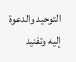التوحيد والدعوة إليه وتفنيد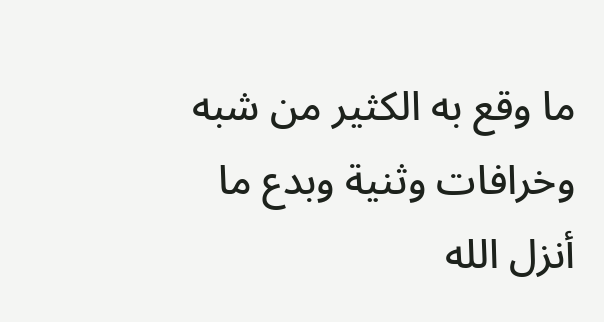ما وقع به الكثير من شبه وخرافات وثنية وبدع ما أنزل الله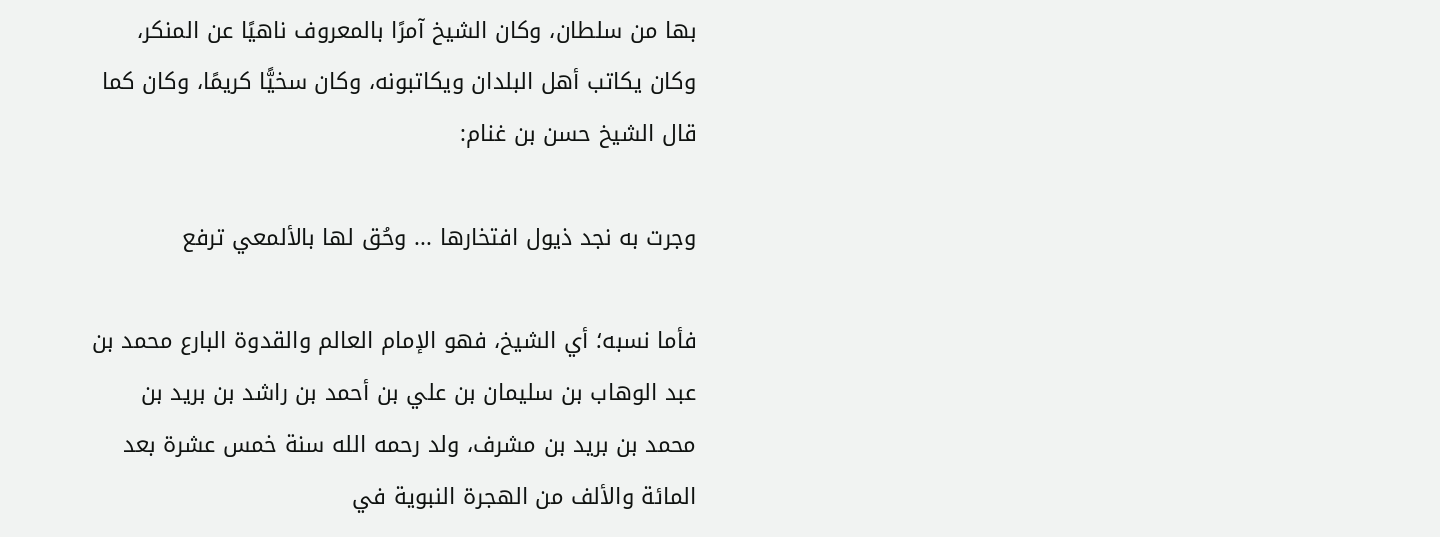بها من سلطان، وكان الشيخ آمرًا بالمعروف ناهيًا عن المنكر، وكان يكاتب أهل البلدان ويكاتبونه، وكان سخيًّا كريمًا، وكان كما قال الشيخ حسن بن غنام:

وجرت به نجد ذيول افتخارها ... وحُق لها بالألمعي ترفع

فأما نسبه؛ أي الشيخ، فهو الإمام العالم والقدوة البارع محمد بن عبد الوهاب بن سليمان بن علي بن أحمد بن راشد بن بريد بن محمد بن بريد بن مشرف، ولد رحمه الله سنة خمس عشرة بعد المائة والألف من الهجرة النبوية في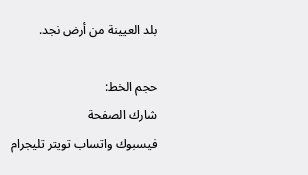بلد العيينة من أرض نجد.

حجم الخط:
شارك الصفحة
فيسبوك واتساب تويتر تليجرام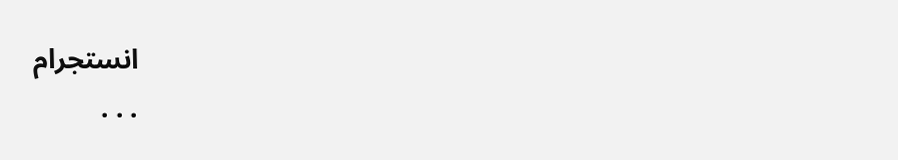انستجرام
. . .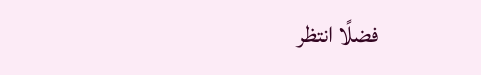فضلًا انتظر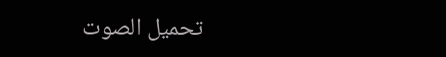تحميل الصوت